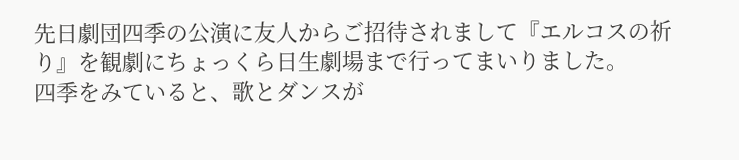先日劇団四季の公演に友人からご招待されまして『エルコスの祈り』を観劇にちょっくら日生劇場まで行ってまいりました。
四季をみていると、歌とダンスが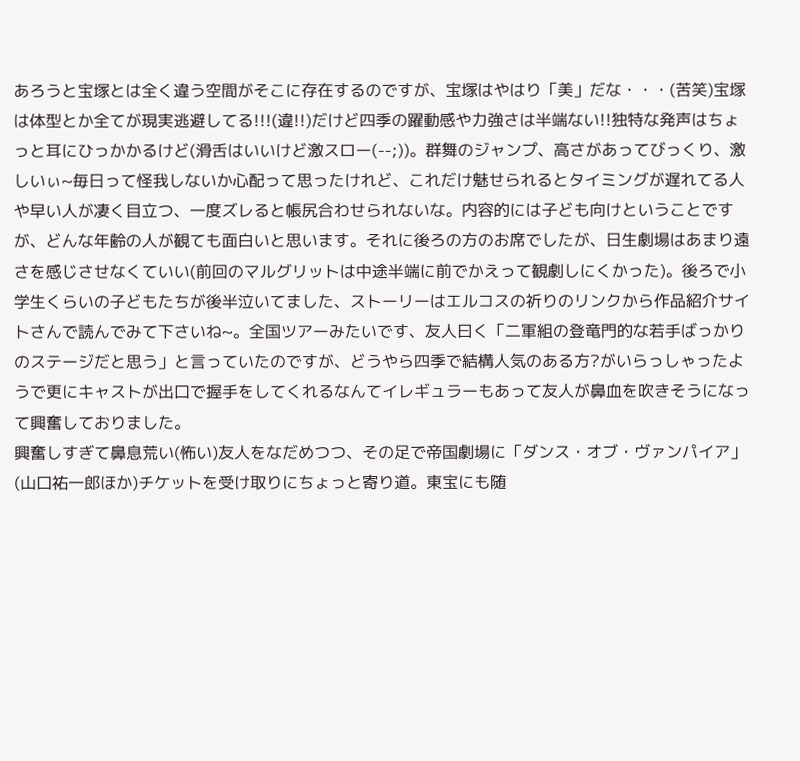あろうと宝塚とは全く違う空間がそこに存在するのですが、宝塚はやはり「美」だな・・・(苦笑)宝塚は体型とか全てが現実逃避してる!!!(違!!)だけど四季の躍動感や力強さは半端ない!!独特な発声はちょっと耳にひっかかるけど(滑舌はいいけど激スロー(--;))。群舞のジャンプ、高さがあってびっくり、激しいぃ~毎日って怪我しないか心配って思ったけれど、これだけ魅せられるとタイミングが遅れてる人や早い人が凄く目立つ、一度ズレると帳尻合わせられないな。内容的には子ども向けということですが、どんな年齢の人が観ても面白いと思います。それに後ろの方のお席でしたが、日生劇場はあまり遠さを感じさせなくていい(前回のマルグリットは中途半端に前でかえって観劇しにくかった)。後ろで小学生くらいの子どもたちが後半泣いてました、ストーリーはエルコスの祈りのリンクから作品紹介サイトさんで読んでみて下さいね~。全国ツアーみたいです、友人曰く「二軍組の登竜門的な若手ばっかりのステージだと思う」と言っていたのですが、どうやら四季で結構人気のある方?がいらっしゃったようで更にキャストが出口で握手をしてくれるなんてイレギュラーもあって友人が鼻血を吹きそうになって興奮しておりました。
興奮しすぎて鼻息荒い(怖い)友人をなだめつつ、その足で帝国劇場に「ダンス・オブ・ヴァンパイア」(山口祐一郎ほか)チケットを受け取りにちょっと寄り道。東宝にも随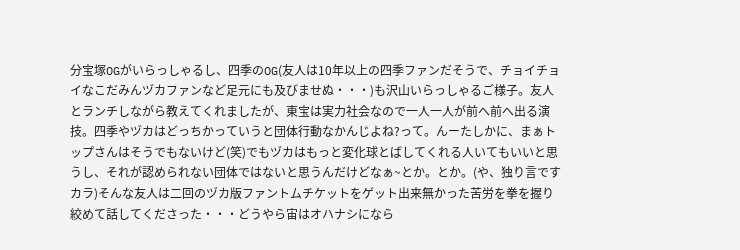分宝塚OGがいらっしゃるし、四季のOG(友人は10年以上の四季ファンだそうで、チョイチョイなこだみんヅカファンなど足元にも及びませぬ・・・)も沢山いらっしゃるご様子。友人とランチしながら教えてくれましたが、東宝は実力社会なので一人一人が前へ前へ出る演技。四季やヅカはどっちかっていうと団体行動なかんじよね?って。んーたしかに、まぁトップさんはそうでもないけど(笑)でもヅカはもっと変化球とばしてくれる人いてもいいと思うし、それが認められない団体ではないと思うんだけどなぁ~とか。とか。(や、独り言ですカラ)そんな友人は二回のヅカ版ファントムチケットをゲット出来無かった苦労を拳を握り絞めて話してくださった・・・どうやら宙はオハナシになら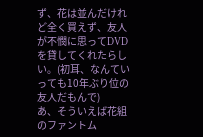ず、花は並んだけれど全く買えず、友人が不憫に思ってDVDを貸してくれたらしい。(初耳、なんていっても10年ぶり位の友人だもんで)
あ、そういえば花組のファントム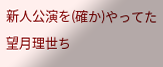新人公演を(確か)やってた望月理世ち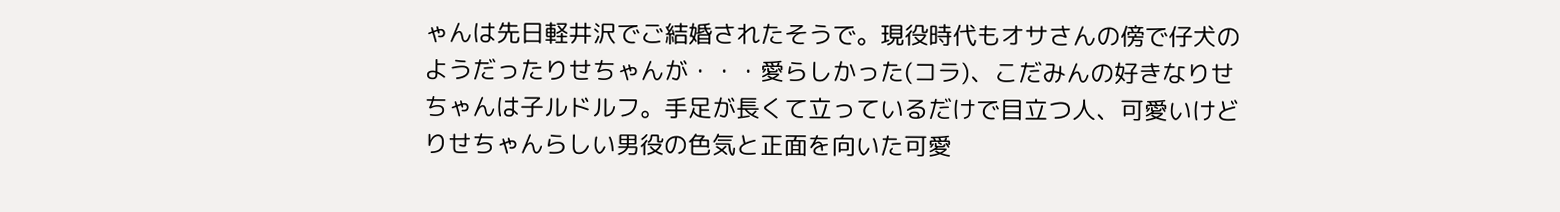ゃんは先日軽井沢でご結婚されたそうで。現役時代もオサさんの傍で仔犬のようだったりせちゃんが・・・愛らしかった(コラ)、こだみんの好きなりせちゃんは子ルドルフ。手足が長くて立っているだけで目立つ人、可愛いけどりせちゃんらしい男役の色気と正面を向いた可愛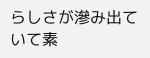らしさが滲み出ていて素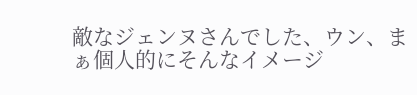敵なジェンヌさんでした、ウン、まぁ個人的にそんなイメージ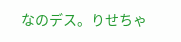なのデス。りせちゃ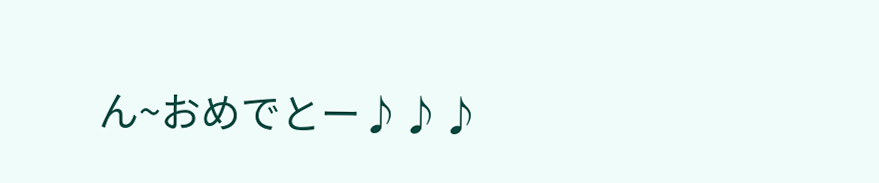ん~おめでとー♪♪♪